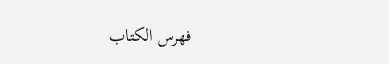فهرس الكتاب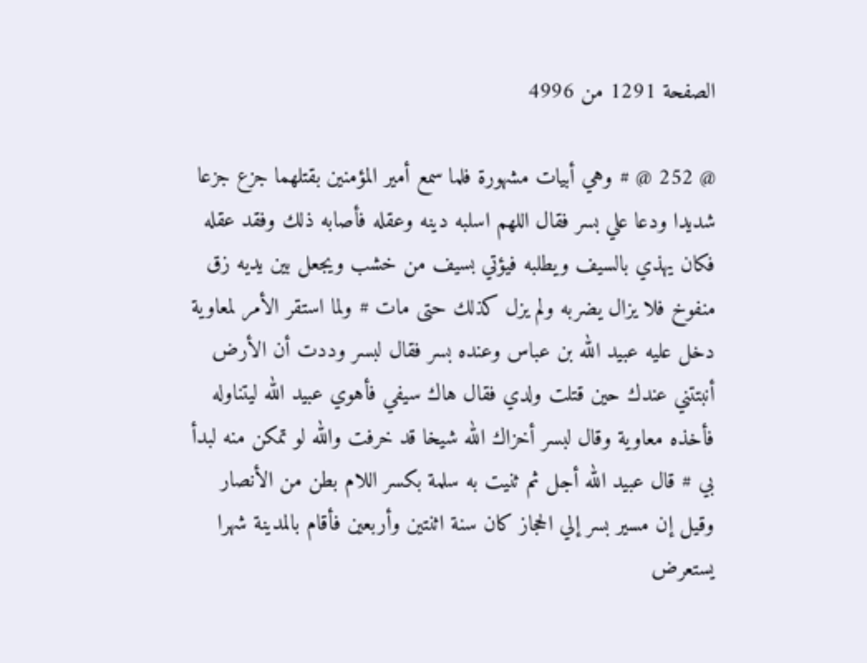الصفحة 1291 من 4996

@ 252 @ # وهي أبيات مشهورة فلما سمع أمير المؤمنين بقتلهما جزع جزعا شديدا ودعا علي بسر فقال اللهم اسلبه دينه وعقله فأصابه ذلك وفقد عقله فكان يهذي بالسيف ويطلبه فيؤتي بسيف من خشب ويجعل بين يديه زق منفوخ فلا يزال يضربه ولم يزل كذلك حتى مات # ولما استقر الأمر لمعاوية دخل عليه عبيد الله بن عباس وعنده بسر فقال لبسر وددت أن الأرض أنبتتني عندك حين قتلت ولدي فقال هاك سيفي فأهوي عبيد الله ليتناوله فأخذه معاوية وقال لبسر أخزاك الله شيخا قد خرفت والله لو تمكن منه لبدأ بي # قال عبيد الله أجل ثم ثنيت به سلمة بكسر اللام بطن من الأنصار وقيل إن مسير بسر إلي الحجاز كان سنة اثنتين وأربعين فأقام بالمدينة شهرا يستعرض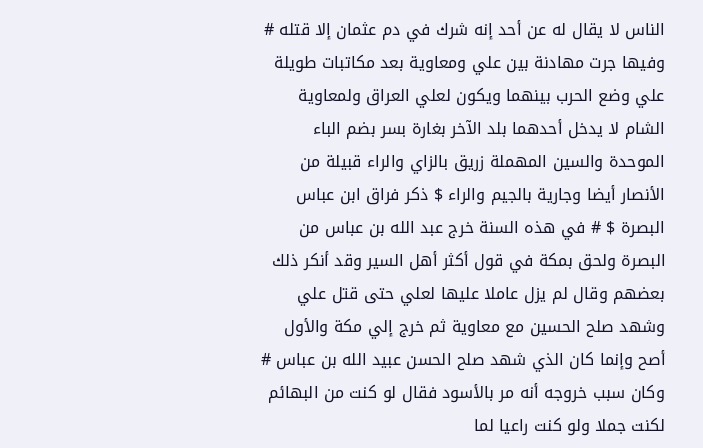الناس لا يقال له عن أحد إنه شرك في دم عثمان إلا قتله # وفيها جرت مهادنة بين علي ومعاوية بعد مكاتبات طويلة علي وضع الحرب بينهما ويكون لعلي العراق ولمعاوية الشام لا يدخل أحدهما بلد الآخر بغارة بسر بضم الباء الموحدة والسين المهملة زريق بالزاي والراء قبيلة من الأنصار أيضا وجارية بالجيم والراء $ ذكر فراق ابن عباس البصرة $ # في هذه السنة خرج عبد الله بن عباس من البصرة ولحق بمكة في قول أكثر أهل السير وقد أنكر ذلك بعضهم وقال لم يزل عاملا عليها لعلي حتى قتل علي وشهد صلح الحسين مع معاوية ثم خرج إلي مكة والأول أصح وإنما كان الذي شهد صلح الحسن عبيد الله بن عباس # وكان سبب خروجه أنه مر بالأسود فقال لو كنت من البهائم لكنت جملا ولو كنت راعيا لما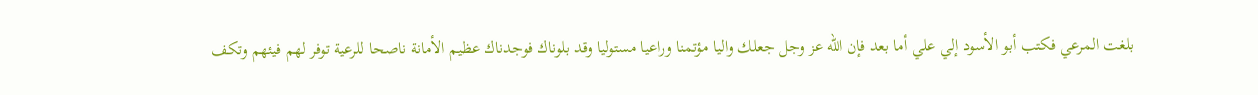بلغت المرعي فكتب أبو الأسود إلي علي أما بعد فإن الله عز وجل جعلك واليا مؤتمنا وراعيا مستوليا وقد بلوناك فوجدناك عظيم الأمانة ناصحا للرعية توفر لهم فيئهم وتكف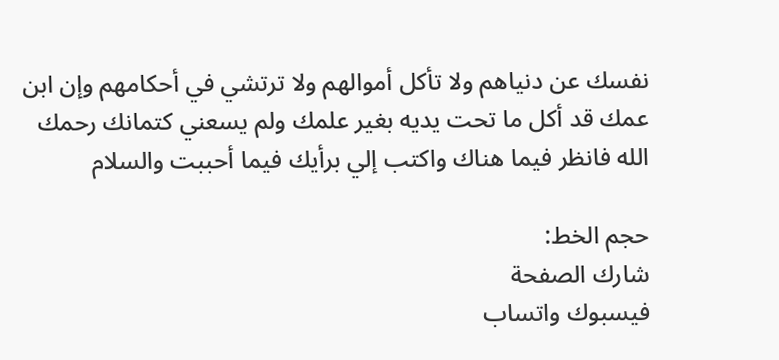نفسك عن دنياهم ولا تأكل أموالهم ولا ترتشي في أحكامهم وإن ابن عمك قد أكل ما تحت يديه بغير علمك ولم يسعني كتمانك رحمك الله فانظر فيما هناك واكتب إلي برأيك فيما أحببت والسلام

حجم الخط:
شارك الصفحة
فيسبوك واتساب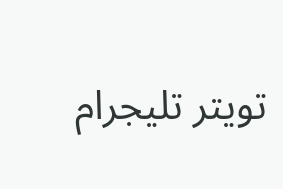تويتر تليجرام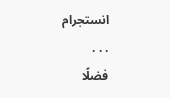انستجرام
. . .
فضلًا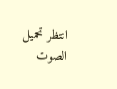انتظر تحميل الصوت